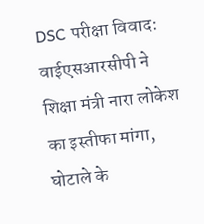DSC परीक्षा विवाद: वाईएसआरसीपी ने शिक्षा मंत्री नारा लोकेश का इस्तीफा मांगा, घोटाले के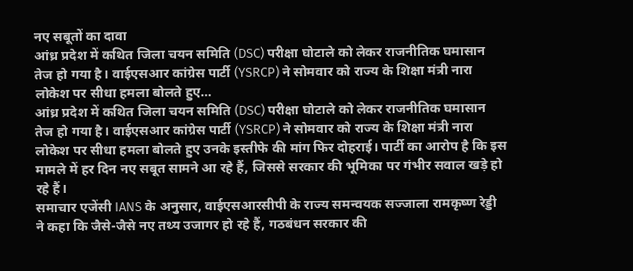नए सबूतों का दावा
आंध्र प्रदेश में कथित जिला चयन समिति (DSC) परीक्षा घोटाले को लेकर राजनीतिक घमासान तेज हो गया है। वाईएसआर कांग्रेस पार्टी (YSRCP) ने सोमवार को राज्य के शिक्षा मंत्री नारा लोकेश पर सीधा हमला बोलते हुए…
आंध्र प्रदेश में कथित जिला चयन समिति (DSC) परीक्षा घोटाले को लेकर राजनीतिक घमासान तेज हो गया है। वाईएसआर कांग्रेस पार्टी (YSRCP) ने सोमवार को राज्य के शिक्षा मंत्री नारा लोकेश पर सीधा हमला बोलते हुए उनके इस्तीफे की मांग फिर दोहराई। पार्टी का आरोप है कि इस मामले में हर दिन नए सबूत सामने आ रहे हैं, जिससे सरकार की भूमिका पर गंभीर सवाल खड़े हो रहे हैं।
समाचार एजेंसी IANS के अनुसार, वाईएसआरसीपी के राज्य समन्वयक सज्जाला रामकृष्ण रेड्डी ने कहा कि जैसे-जैसे नए तथ्य उजागर हो रहे हैं, गठबंधन सरकार की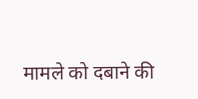मामले को दबाने की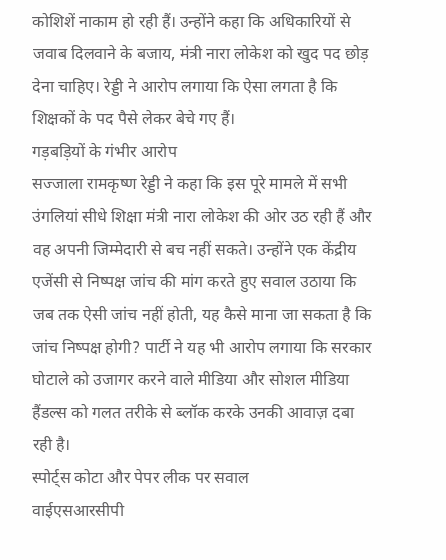कोशिशें नाकाम हो रही हैं। उन्होंने कहा कि अधिकारियों से जवाब दिलवाने के बजाय, मंत्री नारा लोकेश को खुद पद छोड़ देना चाहिए। रेड्डी ने आरोप लगाया कि ऐसा लगता है कि शिक्षकों के पद पैसे लेकर बेचे गए हैं।
गड़बड़ियों के गंभीर आरोप
सज्जाला रामकृष्ण रेड्डी ने कहा कि इस पूरे मामले में सभी उंगलियां सीधे शिक्षा मंत्री नारा लोकेश की ओर उठ रही हैं और वह अपनी जिम्मेदारी से बच नहीं सकते। उन्होंने एक केंद्रीय एजेंसी से निष्पक्ष जांच की मांग करते हुए सवाल उठाया कि जब तक ऐसी जांच नहीं होती, यह कैसे माना जा सकता है कि जांच निष्पक्ष होगी? पार्टी ने यह भी आरोप लगाया कि सरकार घोटाले को उजागर करने वाले मीडिया और सोशल मीडिया हैंडल्स को गलत तरीके से ब्लॉक करके उनकी आवाज़ दबा रही है।
स्पोर्ट्स कोटा और पेपर लीक पर सवाल
वाईएसआरसीपी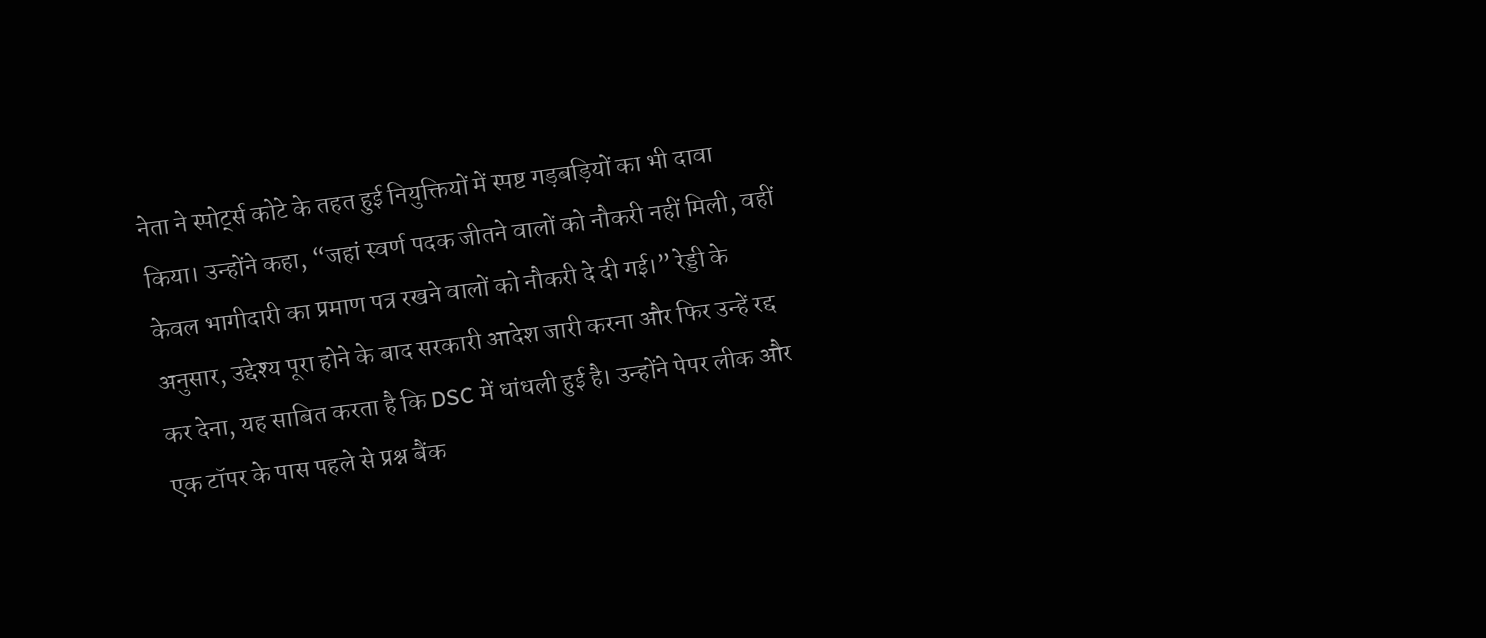नेता ने स्पोर्ट्स कोटे के तहत हुई नियुक्तियों में स्पष्ट गड़बड़ियों का भी दावा किया। उन्होंने कहा, “जहां स्वर्ण पदक जीतने वालों को नौकरी नहीं मिली, वहीं केवल भागीदारी का प्रमाण पत्र रखने वालों को नौकरी दे दी गई।” रेड्डी के अनुसार, उद्देश्य पूरा होने के बाद सरकारी आदेश जारी करना और फिर उन्हें रद्द कर देना, यह साबित करता है कि DSC में धांधली हुई है। उन्होंने पेपर लीक और एक टॉपर के पास पहले से प्रश्न बैंक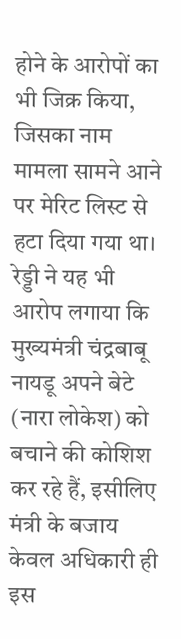होने के आरोपों का भी जिक्र किया, जिसका नाम मामला सामने आने पर मेरिट लिस्ट से हटा दिया गया था।
रेड्डी ने यह भी आरोप लगाया कि मुख्यमंत्री चंद्रबाबू नायडू अपने बेटे (नारा लोकेश) को बचाने की कोशिश कर रहे हैं, इसीलिए मंत्री के बजाय केवल अधिकारी ही इस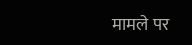मामले पर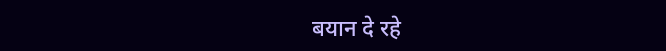बयान दे रहे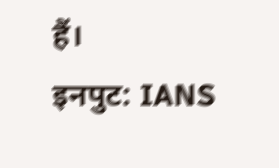हैं।
इनपुट: IANS